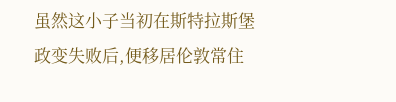虽然这小子当初在斯特拉斯堡政变失败后,便移居伦敦常住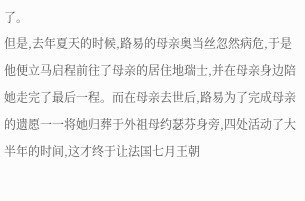了。
但是,去年夏天的时候,路易的母亲奥当丝忽然病危,于是他便立马启程前往了母亲的居住地瑞士,并在母亲身边陪她走完了最后一程。而在母亲去世后,路易为了完成母亲的遗愿一一将她归葬于外祖母约瑟芬身旁,四处活动了大半年的时间,这才终于让法国七月王朝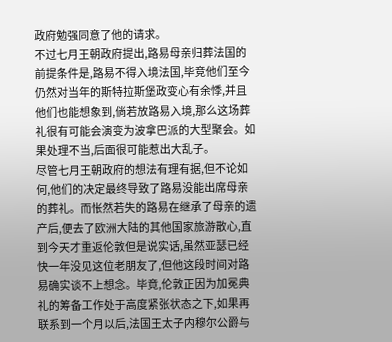政府勉强同意了他的请求。
不过七月王朝政府提出,路易母亲归葬法国的前提条件是,路易不得入境法国,毕竞他们至今仍然对当年的斯特拉斯堡政变心有余悸,并且他们也能想象到,倘若放路易入境,那么这场葬礼很有可能会演变为波拿巴派的大型聚会。如果处理不当,后面很可能惹出大乱子。
尽管七月王朝政府的想法有理有据,但不论如何,他们的决定最终导致了路易没能出席母亲的葬礼。而怅然若失的路易在继承了母亲的遗产后,便去了欧洲大陆的其他国家旅游散心,直到今天才重返伦敦但是说实话,虽然亚瑟已经快一年没见这位老朋友了,但他这段时间对路易确实谈不上想念。毕竟,伦敦正因为加冕典礼的筹备工作处于高度紧张状态之下,如果再联系到一个月以后,法国王太子内穆尔公爵与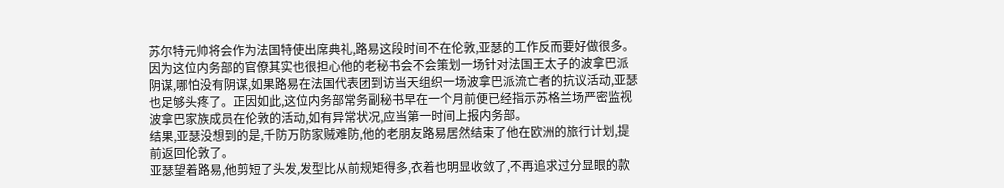苏尔特元帅将会作为法国特使出席典礼,路易这段时间不在伦敦,亚瑟的工作反而要好做很多。
因为这位内务部的官僚其实也很担心他的老秘书会不会策划一场针对法国王太子的波拿巴派阴谋,哪怕没有阴谋,如果路易在法国代表团到访当天组织一场波拿巴派流亡者的抗议活动,亚瑟也足够头疼了。正因如此,这位内务部常务副秘书早在一个月前便已经指示苏格兰场严密监视波拿巴家族成员在伦敦的活动,如有异常状况,应当第一时间上报内务部。
结果,亚瑟没想到的是,千防万防家贼难防,他的老朋友路易居然结束了他在欧洲的旅行计划,提前返回伦敦了。
亚瑟望着路易,他剪短了头发,发型比从前规矩得多,衣着也明显收敛了,不再追求过分显眼的款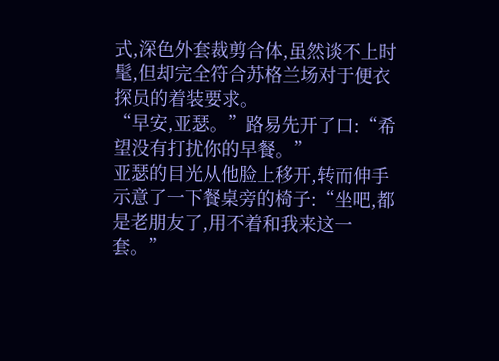式,深色外套裁剪合体,虽然谈不上时髦,但却完全符合苏格兰场对于便衣探员的着装要求。
“早安,亚瑟。”路易先开了口:“希望没有打扰你的早餐。”
亚瑟的目光从他脸上移开,转而伸手示意了一下餐桌旁的椅子:“坐吧,都是老朋友了,用不着和我来这一套。”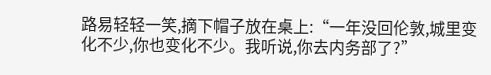路易轻轻一笑,摘下帽子放在桌上:“一年没回伦敦,城里变化不少,你也变化不少。我听说,你去内务部了?”